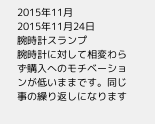2015年11月
2015年11月24日
腕時計スランプ
腕時計に対して相変わらず購入へのモチベーションが低いままです。同じ事の繰り返しになります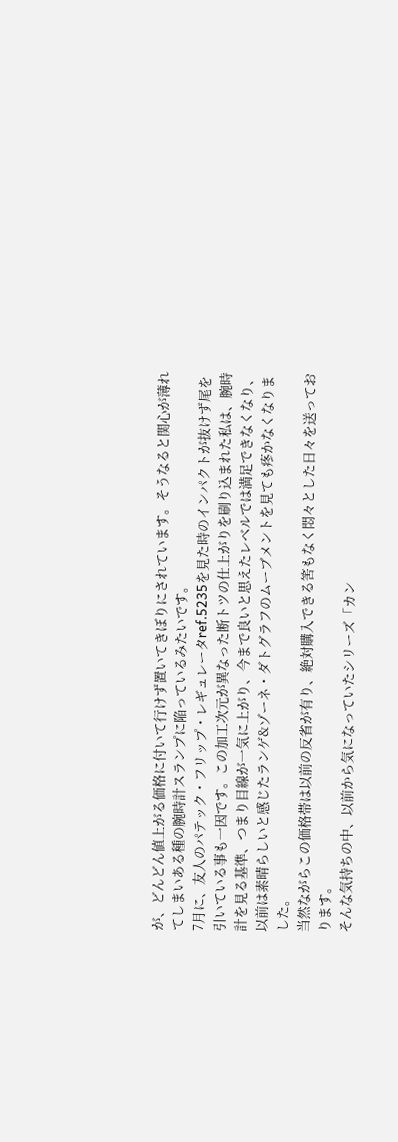が、どんどん値上がる価格に付いて行けず置いてきぼりにされています。そうなると関心が薄れてしまいある種の腕時計スランプに陥っているみたいです。
7月に、友人のパテック・フリップ・レギュレータref.5235を見た時のインパクトが抜けず尾を引いている事も一因です。この加工次元が異なった断トツの仕上がりを刷り込まれた私は、腕時計を見る基準、つまり目線が一気に上がり、今まで良いと思えたレベルでは満足できなくなり、以前は素晴らしいと感じたランゲ&ゾーネ・ダトグラフのムーブメントを見ても疼かなくなりました。
当然ながらこの価格帯は以前の反省が有り、絶対購入できる筈もなく悶々とした日々を送っております。
そんな気持ちの中、以前から気になっていたシリーズ「カン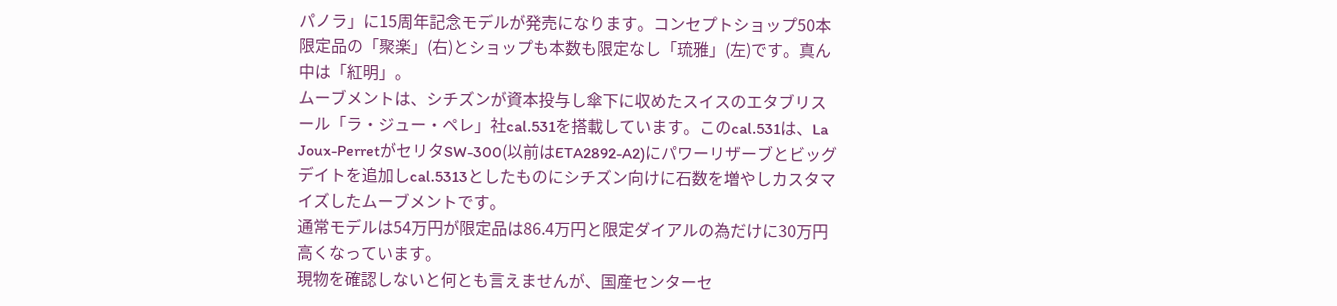パノラ」に15周年記念モデルが発売になります。コンセプトショップ50本限定品の「聚楽」(右)とショップも本数も限定なし「琉雅」(左)です。真ん中は「紅明」。
ムーブメントは、シチズンが資本投与し傘下に収めたスイスのエタブリスール「ラ・ジュー・ペレ」社cal.531を搭載しています。このcal.531は、La Joux-PerretがセリタSW-300(以前はETA2892-A2)にパワーリザーブとビッグデイトを追加しcal.5313としたものにシチズン向けに石数を増やしカスタマイズしたムーブメントです。
通常モデルは54万円が限定品は86.4万円と限定ダイアルの為だけに30万円高くなっています。
現物を確認しないと何とも言えませんが、国産センターセ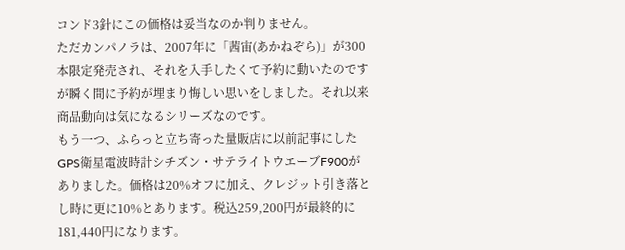コンド3針にこの価格は妥当なのか判りません。
ただカンパノラは、2007年に「茜宙(あかねぞら)」が300本限定発売され、それを入手したくて予約に動いたのですが瞬く間に予約が埋まり悔しい思いをしました。それ以来商品動向は気になるシリーズなのです。
もう一つ、ふらっと立ち寄った量販店に以前記事にしたGPS衛星電波時計シチズン・サテライトウエーブF900がありました。価格は20%オフに加え、クレジット引き落とし時に更に10%とあります。税込259,200円が最終的に181,440円になります。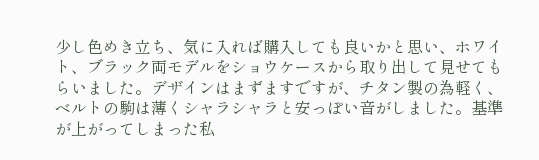少し色めき立ち、気に入れば購入しても良いかと思い、ホワイト、ブラック両モデルをショウケースから取り出して見せてもらいました。デザインはまずますですが、チタン製の為軽く、ベルトの駒は薄くシャラシャラと安っぽい音がしました。基準が上がってしまった私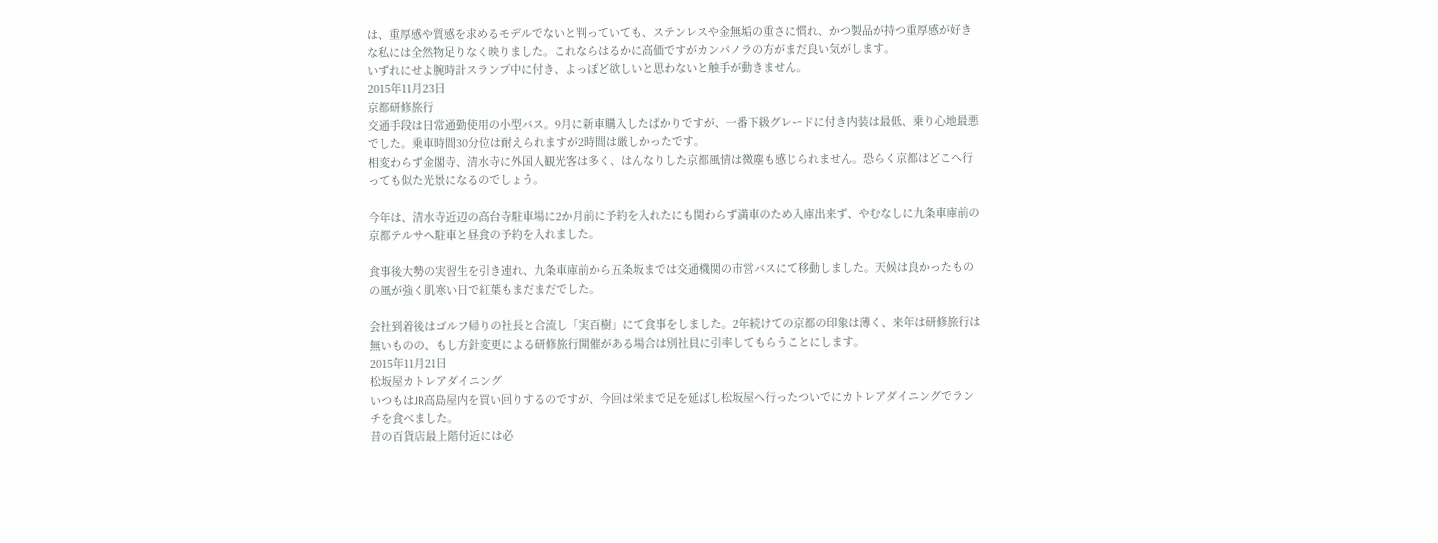は、重厚感や質感を求めるモデルでないと判っていても、ステンレスや金無垢の重さに慣れ、かつ製品が持つ重厚感が好きな私には全然物足りなく映りました。これならはるかに高価ですがカンパノラの方がまだ良い気がします。
いずれにせよ腕時計スランプ中に付き、よっぽど欲しいと思わないと触手が動きません。
2015年11月23日
京都研修旅行
交通手段は日常通勤使用の小型バス。9月に新車購入したばかりですが、一番下級グレードに付き内装は最低、乗り心地最悪でした。乗車時間30分位は耐えられますが2時間は厳しかったです。
相変わらず金閣寺、清水寺に外国人観光客は多く、はんなりした京都風情は微塵も感じられません。恐らく京都はどこへ行っても似た光景になるのでしょう。

今年は、清水寺近辺の高台寺駐車場に2か月前に予約を入れたにも関わらず満車のため入庫出来ず、やむなしに九条車庫前の京都テルサへ駐車と昼食の予約を入れました。

食事後大勢の実習生を引き連れ、九条車庫前から五条坂までは交通機関の市営バスにて移動しました。天候は良かったものの風が強く肌寒い日で紅葉もまだまだでした。

会社到着後はゴルフ帰りの社長と合流し「実百樹」にて食事をしました。2年続けての京都の印象は薄く、来年は研修旅行は無いものの、もし方針変更による研修旅行開催がある場合は別社員に引率してもらうことにします。
2015年11月21日
松坂屋カトレアダイニング
いつもはJR高島屋内を買い回りするのですが、今回は栄まで足を延ばし松坂屋へ行ったついでにカトレアダイニングでランチを食べました。
昔の百貨店最上階付近には必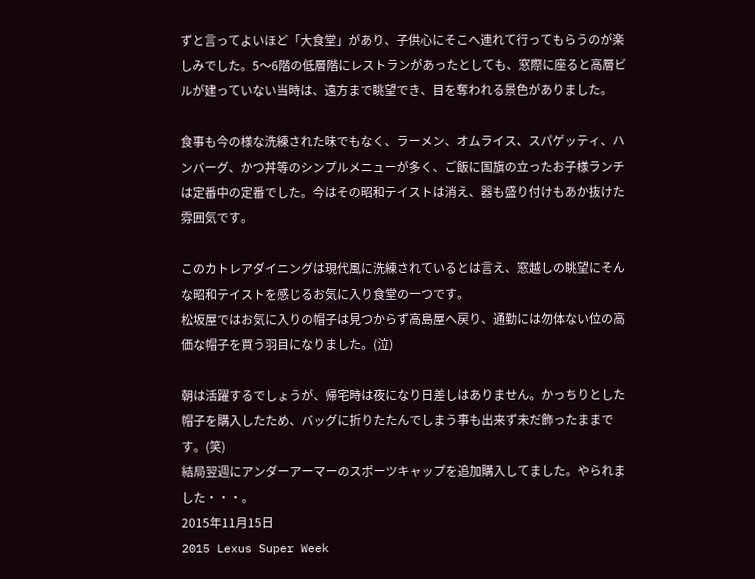ずと言ってよいほど「大食堂」があり、子供心にそこへ連れて行ってもらうのが楽しみでした。5〜6階の低層階にレストランがあったとしても、窓際に座ると高層ビルが建っていない当時は、遠方まで眺望でき、目を奪われる景色がありました。

食事も今の様な洗練された味でもなく、ラーメン、オムライス、スパゲッティ、ハンバーグ、かつ丼等のシンプルメニューが多く、ご飯に国旗の立ったお子様ランチは定番中の定番でした。今はその昭和テイストは消え、器も盛り付けもあか抜けた雰囲気です。

このカトレアダイニングは現代風に洗練されているとは言え、窓越しの眺望にそんな昭和テイストを感じるお気に入り食堂の一つです。
松坂屋ではお気に入りの帽子は見つからず高島屋へ戻り、通勤には勿体ない位の高価な帽子を買う羽目になりました。(泣)

朝は活躍するでしょうが、帰宅時は夜になり日差しはありません。かっちりとした帽子を購入したため、バッグに折りたたんでしまう事も出来ず未だ飾ったままです。(笑)
結局翌週にアンダーアーマーのスポーツキャップを追加購入してました。やられました・・・。
2015年11月15日
2015 Lexus Super Week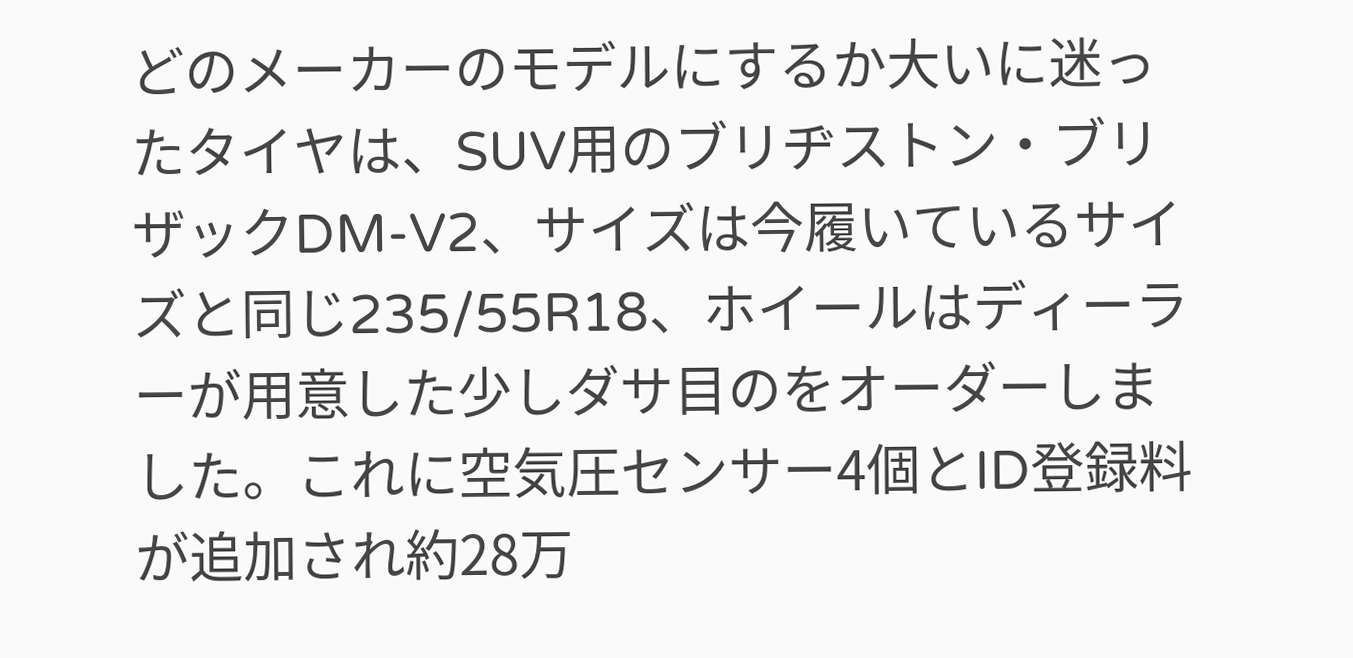どのメーカーのモデルにするか大いに迷ったタイヤは、SUV用のブリヂストン・ブリザックDM-V2、サイズは今履いているサイズと同じ235/55R18、ホイールはディーラーが用意した少しダサ目のをオーダーしました。これに空気圧センサー4個とID登録料が追加され約28万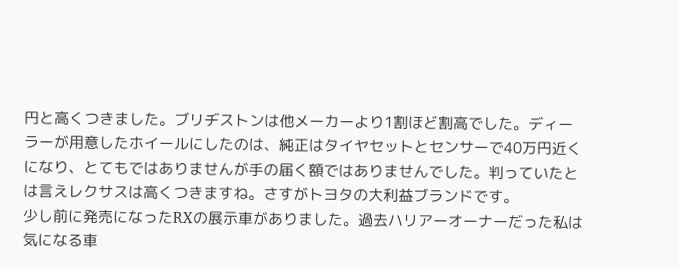円と高くつきました。ブリヂストンは他メーカーより1割ほど割高でした。ディーラーが用意したホイールにしたのは、純正はタイヤセットとセンサーで40万円近くになり、とてもではありませんが手の届く額ではありませんでした。判っていたとは言えレクサスは高くつきますね。さすがトヨタの大利益ブランドです。
少し前に発売になったRXの展示車がありました。過去ハリアーオーナーだった私は気になる車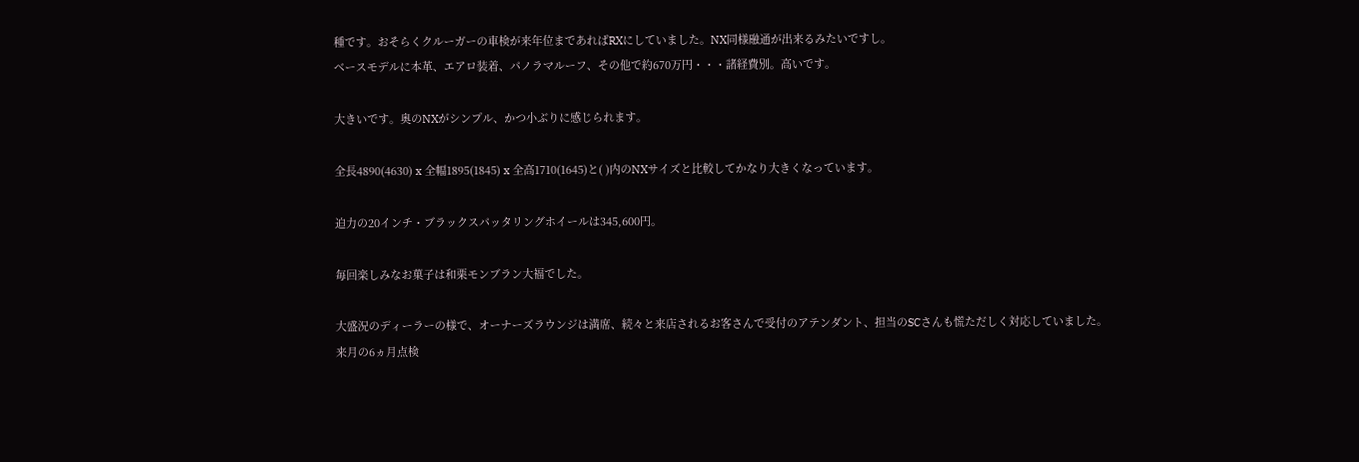種です。おそらくクルーガーの車検が来年位まであればRXにしていました。NX同様融通が出来るみたいですし。
ベースモデルに本革、エアロ装着、パノラマルーフ、その他で約670万円・・・諸経費別。高いです。

大きいです。奥のNXがシンプル、かつ小ぶりに感じられます。

全長4890(4630) x 全幅1895(1845) x 全高1710(1645)と( )内のNXサイズと比較してかなり大きくなっています。

迫力の20インチ・ブラックスパッタリングホイールは345,600円。

毎回楽しみなお菓子は和栗モンブラン大福でした。

大盛況のディーラーの様で、オーナーズラウンジは満席、続々と来店されるお客さんで受付のアテンダント、担当のSCさんも慌ただしく対応していました。
来月の6ヵ月点検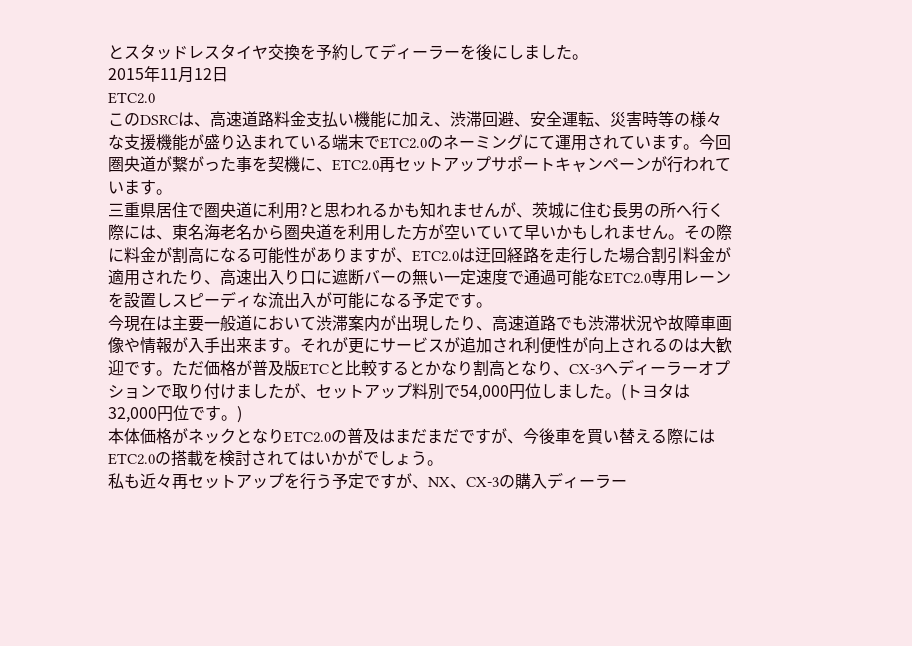とスタッドレスタイヤ交換を予約してディーラーを後にしました。
2015年11月12日
ETC2.0
このDSRCは、高速道路料金支払い機能に加え、渋滞回避、安全運転、災害時等の様々な支援機能が盛り込まれている端末でETC2.0のネーミングにて運用されています。今回圏央道が繋がった事を契機に、ETC2.0再セットアップサポートキャンペーンが行われています。
三重県居住で圏央道に利用?と思われるかも知れませんが、茨城に住む長男の所へ行く際には、東名海老名から圏央道を利用した方が空いていて早いかもしれません。その際に料金が割高になる可能性がありますが、ETC2.0は迂回経路を走行した場合割引料金が適用されたり、高速出入り口に遮断バーの無い一定速度で通過可能なETC2.0専用レーンを設置しスピーディな流出入が可能になる予定です。
今現在は主要一般道において渋滞案内が出現したり、高速道路でも渋滞状況や故障車画像や情報が入手出来ます。それが更にサービスが追加され利便性が向上されるのは大歓迎です。ただ価格が普及版ETCと比較するとかなり割高となり、CX-3へディーラーオプションで取り付けましたが、セットアップ料別で54,000円位しました。(トヨタは32,000円位です。)
本体価格がネックとなりETC2.0の普及はまだまだですが、今後車を買い替える際にはETC2.0の搭載を検討されてはいかがでしょう。
私も近々再セットアップを行う予定ですが、NX、CX-3の購入ディーラー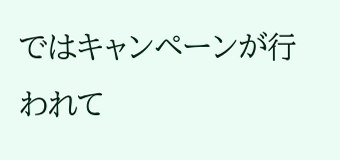ではキャンペーンが行われて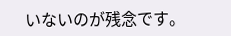いないのが残念です。